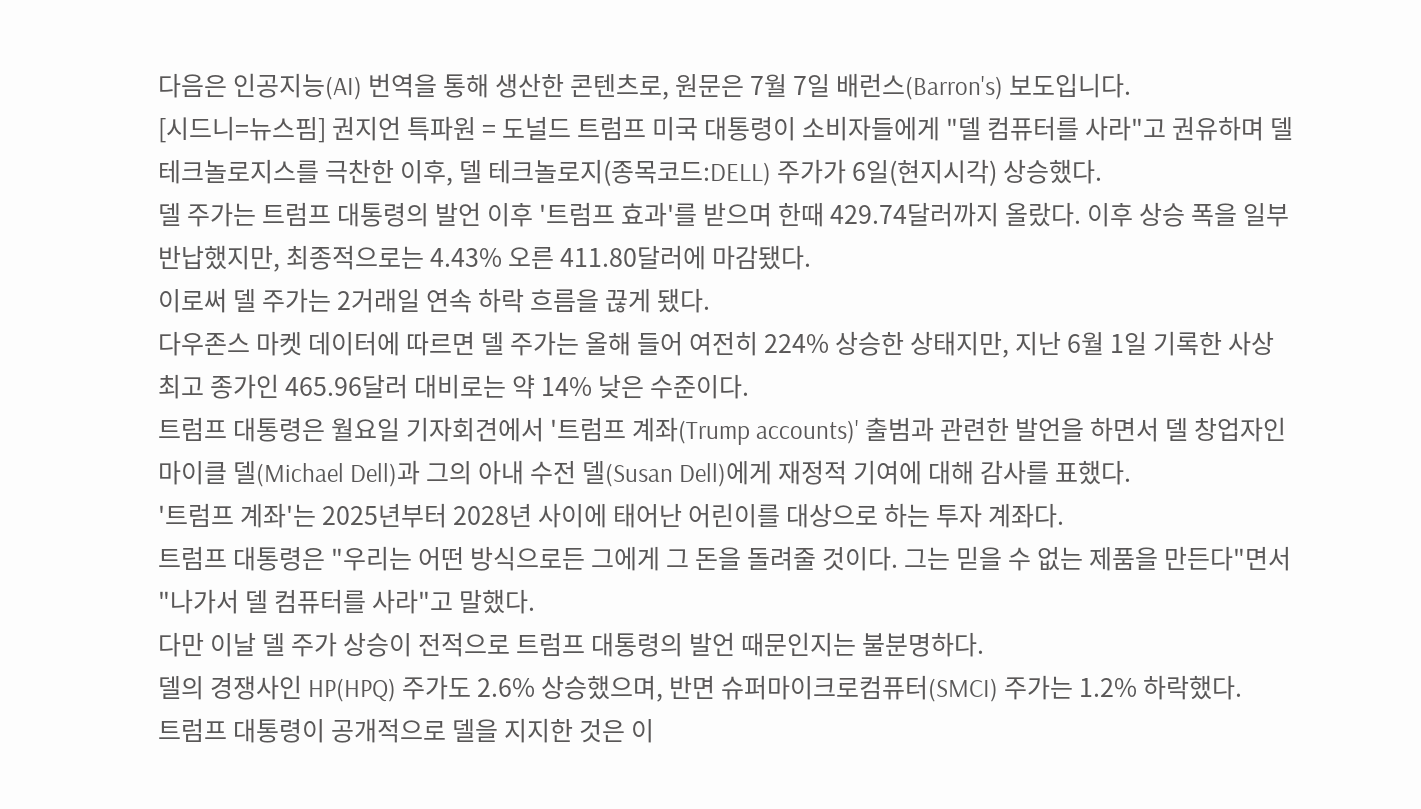다음은 인공지능(AI) 번역을 통해 생산한 콘텐츠로, 원문은 7월 7일 배런스(Barron's) 보도입니다.
[시드니=뉴스핌] 권지언 특파원 = 도널드 트럼프 미국 대통령이 소비자들에게 "델 컴퓨터를 사라"고 권유하며 델 테크놀로지스를 극찬한 이후, 델 테크놀로지(종목코드:DELL) 주가가 6일(현지시각) 상승했다.
델 주가는 트럼프 대통령의 발언 이후 '트럼프 효과'를 받으며 한때 429.74달러까지 올랐다. 이후 상승 폭을 일부 반납했지만, 최종적으로는 4.43% 오른 411.80달러에 마감됐다.
이로써 델 주가는 2거래일 연속 하락 흐름을 끊게 됐다.
다우존스 마켓 데이터에 따르면 델 주가는 올해 들어 여전히 224% 상승한 상태지만, 지난 6월 1일 기록한 사상 최고 종가인 465.96달러 대비로는 약 14% 낮은 수준이다.
트럼프 대통령은 월요일 기자회견에서 '트럼프 계좌(Trump accounts)' 출범과 관련한 발언을 하면서 델 창업자인 마이클 델(Michael Dell)과 그의 아내 수전 델(Susan Dell)에게 재정적 기여에 대해 감사를 표했다.
'트럼프 계좌'는 2025년부터 2028년 사이에 태어난 어린이를 대상으로 하는 투자 계좌다.
트럼프 대통령은 "우리는 어떤 방식으로든 그에게 그 돈을 돌려줄 것이다. 그는 믿을 수 없는 제품을 만든다"면서 "나가서 델 컴퓨터를 사라"고 말했다.
다만 이날 델 주가 상승이 전적으로 트럼프 대통령의 발언 때문인지는 불분명하다.
델의 경쟁사인 HP(HPQ) 주가도 2.6% 상승했으며, 반면 슈퍼마이크로컴퓨터(SMCI) 주가는 1.2% 하락했다.
트럼프 대통령이 공개적으로 델을 지지한 것은 이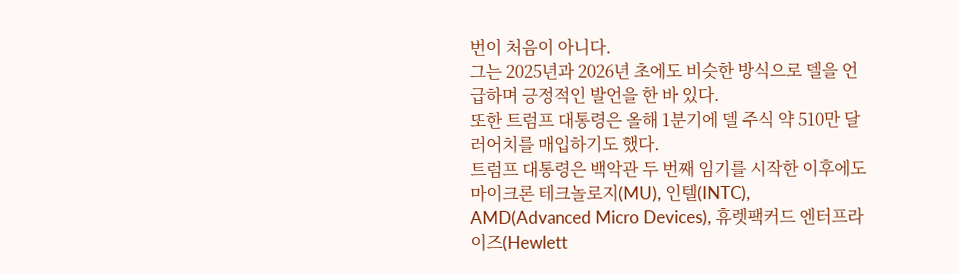번이 처음이 아니다.
그는 2025년과 2026년 초에도 비슷한 방식으로 델을 언급하며 긍정적인 발언을 한 바 있다.
또한 트럼프 대통령은 올해 1분기에 델 주식 약 510만 달러어치를 매입하기도 했다.
트럼프 대통령은 백악관 두 번째 임기를 시작한 이후에도 마이크론 테크놀로지(MU), 인텔(INTC), AMD(Advanced Micro Devices), 휴렛팩커드 엔터프라이즈(Hewlett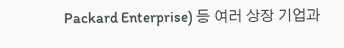Packard Enterprise) 등 여러 상장 기업과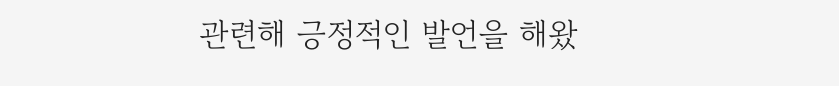관련해 긍정적인 발언을 해왔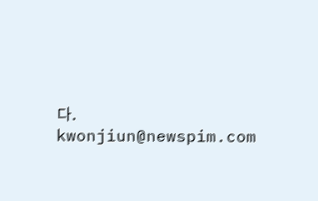다.
kwonjiun@newspim.com